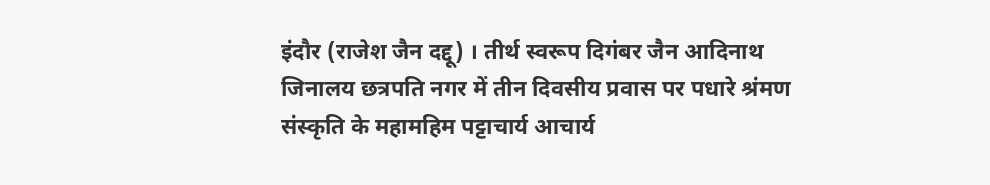इंदौर (राजेश जैन दद्दू) । तीर्थ स्वरूप दिगंबर जैन आदिनाथ जिनालय छत्रपति नगर में तीन दिवसीय प्रवास पर पधारे श्रंमण संस्कृति के महामहिम पट्टाचार्य आचार्य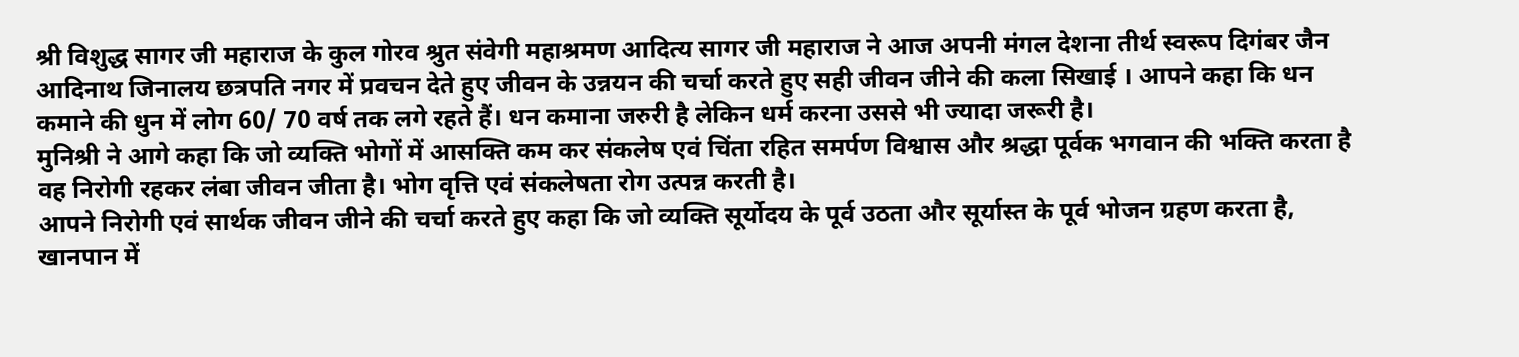श्री विशुद्ध सागर जी महाराज के कुल गोरव श्रुत संवेगी महाश्रमण आदित्य सागर जी महाराज ने आज अपनी मंगल देशना तीर्थ स्वरूप दिगंबर जैन आदिनाथ जिनालय छत्रपति नगर में प्रवचन देते हुए जीवन के उन्नयन की चर्चा करते हुए सही जीवन जीने की कला सिखाई । आपने कहा कि धन कमाने की धुन में लोग 60/ 70 वर्ष तक लगे रहते हैं। धन कमाना जरुरी है लेकिन धर्म करना उससे भी ज्यादा जरूरी है।
मुनिश्री ने आगे कहा कि जो व्यक्ति भोगों में आसक्ति कम कर संकलेष एवं चिंता रहित समर्पण विश्वास और श्रद्धा पूर्वक भगवान की भक्ति करता है वह निरोगी रहकर लंबा जीवन जीता है। भोग वृत्ति एवं संकलेषता रोग उत्पन्न करती है।
आपने निरोगी एवं सार्थक जीवन जीने की चर्चा करते हुए कहा कि जो व्यक्ति सूर्योदय के पूर्व उठता और सूर्यास्त के पूर्व भोजन ग्रहण करता है, खानपान में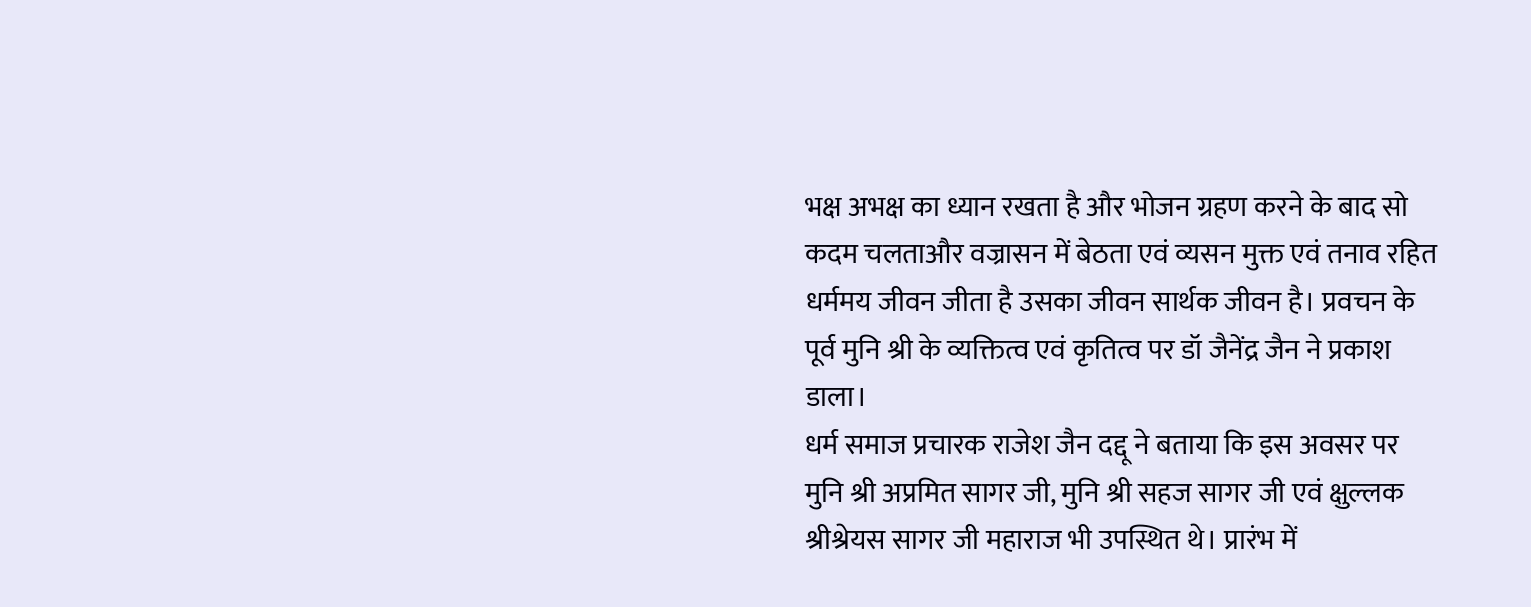भक्ष अभक्ष का ध्यान रखता है और भोजन ग्रहण करने के बाद सो कदम चलताऔर वज्रासन में बेठता एवं व्यसन मुक्त एवं तनाव रहित धर्ममय जीवन जीता है उसका जीवन सार्थक जीवन है। प्रवचन के पूर्व मुनि श्री के व्यक्तित्व एवं कृतित्व पर डॉ जैनेंद्र जैन ने प्रकाश डाला।
धर्म समाज प्रचारक राजेश जैन दद्दू ने बताया कि इस अवसर पर मुनि श्री अप्रमित सागर जी, मुनि श्री सहज सागर जी एवं क्षुल्लक श्रीश्रेयस सागर जी महाराज भी उपस्थित थे। प्रारंभ में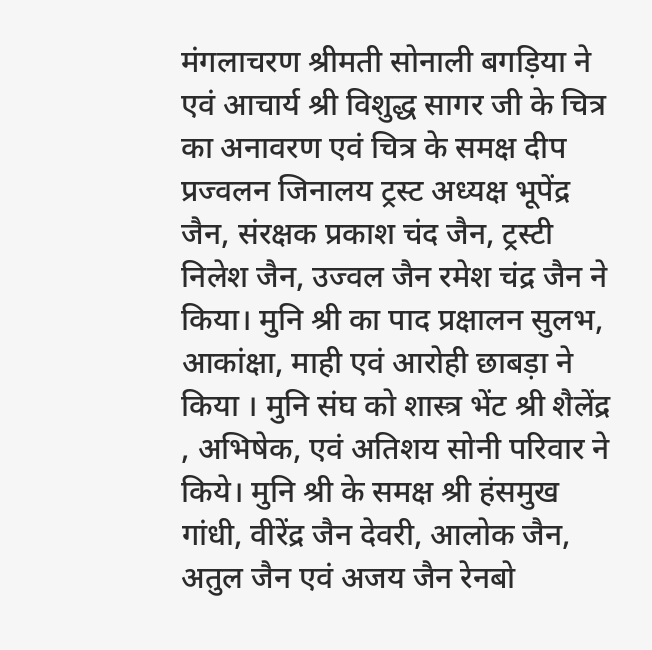मंगलाचरण श्रीमती सोनाली बगड़िया ने एवं आचार्य श्री विशुद्ध सागर जी के चित्र का अनावरण एवं चित्र के समक्ष दीप प्रज्वलन जिनालय ट्रस्ट अध्यक्ष भूपेंद्र जैन, संरक्षक प्रकाश चंद जैन, ट्रस्टी निलेश जैन, उज्वल जैन रमेश चंद्र जैन ने किया। मुनि श्री का पाद प्रक्षालन सुलभ, आकांक्षा, माही एवं आरोही छाबड़ा ने किया । मुनि संघ को शास्त्र भेंट श्री शैलेंद्र , अभिषेक, एवं अतिशय सोनी परिवार ने किये। मुनि श्री के समक्ष श्री हंसमुख गांधी, वीरेंद्र जैन देवरी, आलोक जैन, अतुल जैन एवं अजय जैन रेनबो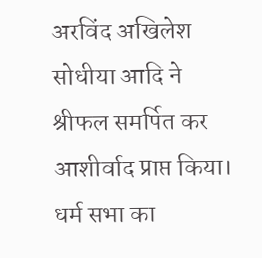अरविंद अखिलेश सोधीया आदि ने श्रीफल समर्पित कर आशीर्वाद प्राप्त किया। धर्म सभा का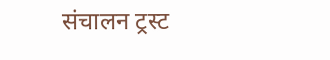संचालन ट्रस्ट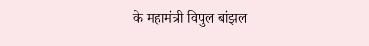के महामंत्री विपुल बांझल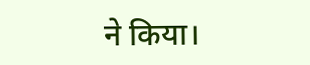ने किया।